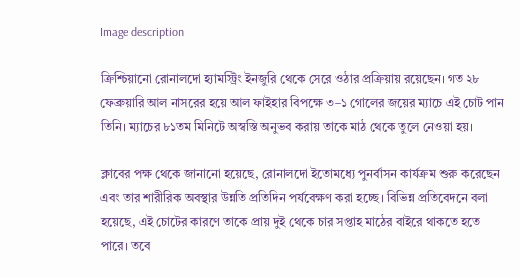Image description

ক্রিশ্চিয়ানো রোনালদো হ্যামস্ট্রিং ইনজুরি থেকে সেরে ওঠার প্রক্রিয়ায় রয়েছেন। গত ২৮ ফেব্রুয়ারি আল নাসরের হয়ে আল ফাইহার বিপক্ষে ৩–১ গোলের জয়ের ম্যাচে এই চোট পান তিনি। ম্যাচের ৮১তম মিনিটে অস্বস্তি অনুভব করায় তাকে মাঠ থেকে তুলে নেওয়া হয়।

ক্লাবের পক্ষ থেকে জানানো হয়েছে, রোনালদো ইতোমধ্যে পুনর্বাসন কার্যক্রম শুরু করেছেন এবং তার শারীরিক অবস্থার উন্নতি প্রতিদিন পর্যবেক্ষণ করা হচ্ছে। বিভিন্ন প্রতিবেদনে বলা হয়েছে, এই চোটের কারণে তাকে প্রায় দুই থেকে চার সপ্তাহ মাঠের বাইরে থাকতে হতে পারে। তবে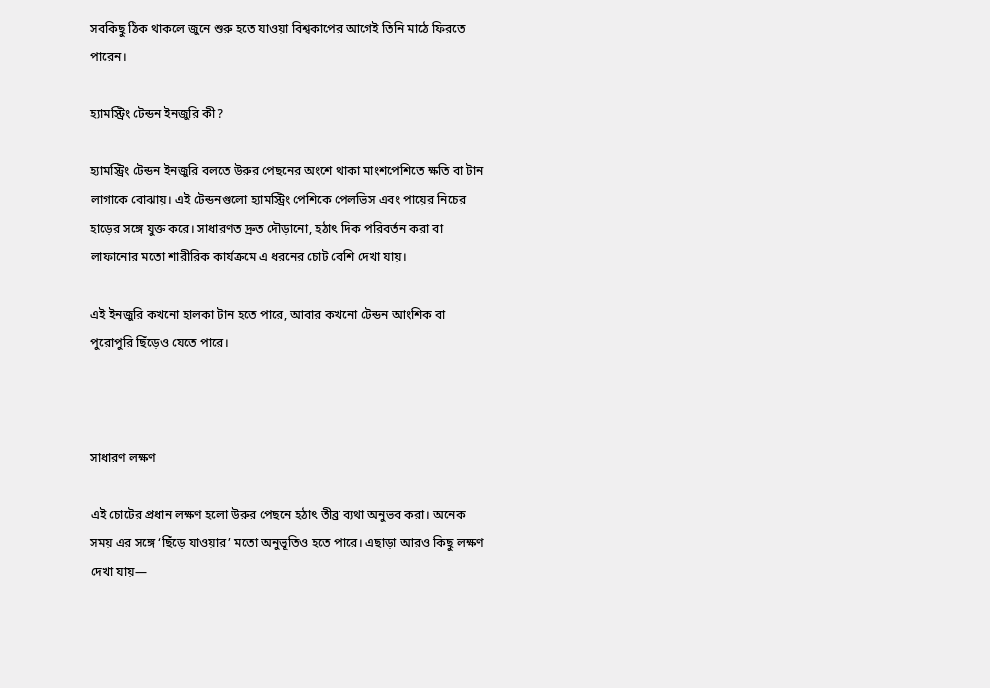সবকিছু ঠিক থাকলে জুনে শুরু হতে যাওয়া বিশ্বকাপের আগেই তিনি মাঠে ফিরতে পারেন।

হ্যামস্ট্রিং টেন্ডন ইনজুরি কী?

হ্যামস্ট্রিং টেন্ডন ইনজুরি বলতে উরুর পেছনের অংশে থাকা মাংশপেশিতে ক্ষতি বা টান লাগাকে বোঝায়। এই টেন্ডনগুলো হ্যামস্ট্রিং পেশিকে পেলভিস এবং পায়ের নিচের হাড়ের সঙ্গে যুক্ত করে। সাধারণত দ্রুত দৌড়ানো, হঠাৎ দিক পরিবর্তন করা বা লাফানোর মতো শারীরিক কার্যক্রমে এ ধরনের চোট বেশি দেখা যায়।

এই ইনজুরি কখনো হালকা টান হতে পারে, আবার কখনো টেন্ডন আংশিক বা পুরোপুরি ছিঁড়েও যেতে পারে।



সাধারণ লক্ষণ

এই চোটের প্রধান লক্ষণ হলো উরুর পেছনে হঠাৎ তীব্র ব্যথা অনুভব করা। অনেক সময় এর সঙ্গে ‘ছিঁড়ে যাওয়ার’ মতো অনুভূতিও হতে পারে। এছাড়া আরও কিছু লক্ষণ দেখা যায়—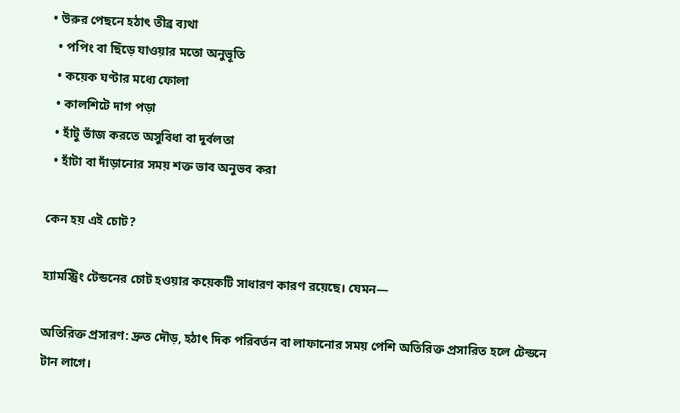• উরুর পেছনে হঠাৎ তীব্র ব্যথা
  • পপিং বা ছিঁড়ে যাওয়ার মতো অনুভূতি
  • কয়েক ঘণ্টার মধ্যে ফোলা
  • কালশিটে দাগ পড়া
  • হাঁটু ভাঁজ করতে অসুবিধা বা দুর্বলতা
  • হাঁটা বা দাঁড়ানোর সময় শক্ত ভাব অনুভব করা

কেন হয় এই চোট?

হ্যামস্ট্রিং টেন্ডনের চোট হওয়ার কয়েকটি সাধারণ কারণ রয়েছে। যেমন—

অতিরিক্ত প্রসারণ: দ্রুত দৌড়, হঠাৎ দিক পরিবর্তন বা লাফানোর সময় পেশি অতিরিক্ত প্রসারিত হলে টেন্ডনে টান লাগে।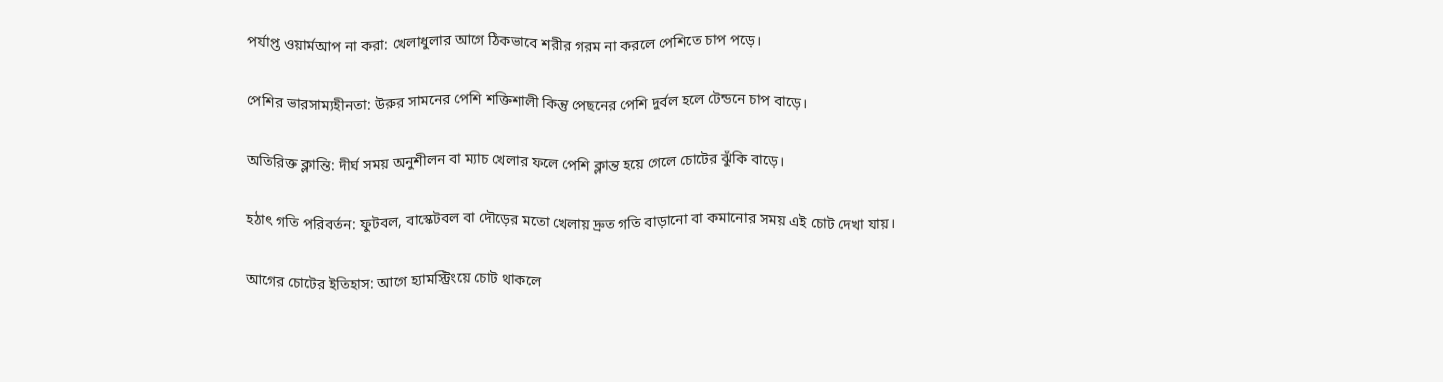পর্যাপ্ত ওয়ার্মআপ না করা: খেলাধুলার আগে ঠিকভাবে শরীর গরম না করলে পেশিতে চাপ পড়ে।

পেশির ভারসাম্যহীনতা: উরুর সামনের পেশি শক্তিশালী কিন্তু পেছনের পেশি দুর্বল হলে টেন্ডনে চাপ বাড়ে।

অতিরিক্ত ক্লান্তি: দীর্ঘ সময় অনুশীলন বা ম্যাচ খেলার ফলে পেশি ক্লান্ত হয়ে গেলে চোটের ঝুঁকি বাড়ে।

হঠাৎ গতি পরিবর্তন: ফুটবল, বাস্কেটবল বা দৌড়ের মতো খেলায় দ্রুত গতি বাড়ানো বা কমানোর সময় এই চোট দেখা যায়।

আগের চোটের ইতিহাস: আগে হ্যামস্ট্রিংয়ে চোট থাকলে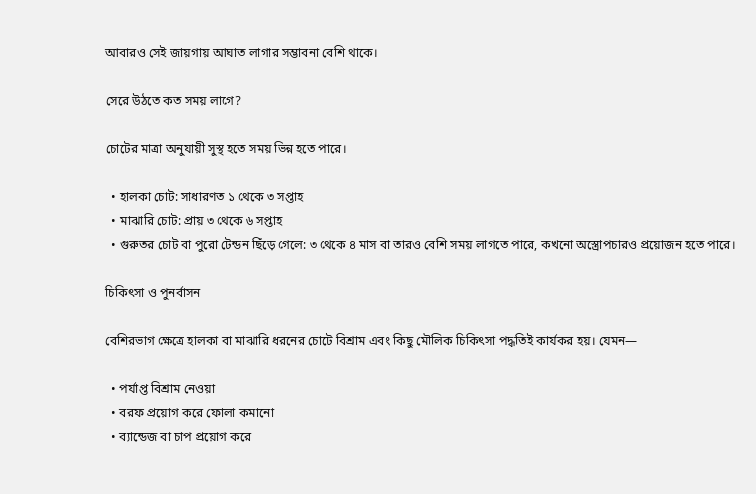আবারও সেই জায়গায় আঘাত লাগার সম্ভাবনা বেশি থাকে।

সেরে উঠতে কত সময় লাগে?

চোটের মাত্রা অনুযায়ী সুস্থ হতে সময় ভিন্ন হতে পারে।

  • হালকা চোট: সাধারণত ১ থেকে ৩ সপ্তাহ
  • মাঝারি চোট: প্রায় ৩ থেকে ৬ সপ্তাহ
  • গুরুতর চোট বা পুরো টেন্ডন ছিঁড়ে গেলে: ৩ থেকে ৪ মাস বা তারও বেশি সময় লাগতে পারে, কখনো অস্ত্রোপচারও প্রয়োজন হতে পারে।

চিকিৎসা ও পুনর্বাসন

বেশিরভাগ ক্ষেত্রে হালকা বা মাঝারি ধরনের চোটে বিশ্রাম এবং কিছু মৌলিক চিকিৎসা পদ্ধতিই কার্যকর হয়। যেমন—

  • পর্যাপ্ত বিশ্রাম নেওয়া
  • বরফ প্রয়োগ করে ফোলা কমানো
  • ব্যান্ডেজ বা চাপ প্রয়োগ করে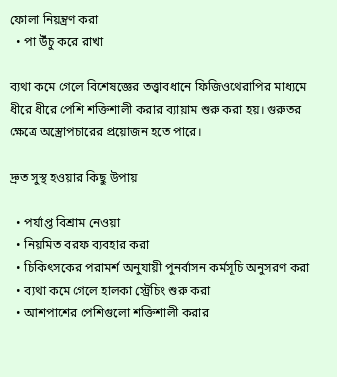ফোলা নিয়ন্ত্রণ করা
  • পা উঁচু করে রাখা

ব্যথা কমে গেলে বিশেষজ্ঞের তত্ত্বাবধানে ফিজিওথেরাপির মাধ্যমে ধীরে ধীরে পেশি শক্তিশালী করার ব্যায়াম শুরু করা হয়। গুরুতর ক্ষেত্রে অস্ত্রোপচারের প্রয়োজন হতে পারে।

দ্রুত সুস্থ হওয়ার কিছু উপায়

  • পর্যাপ্ত বিশ্রাম নেওয়া
  • নিয়মিত বরফ ব্যবহার করা
  • চিকিৎসকের পরামর্শ অনুযায়ী পুনর্বাসন কর্মসূচি অনুসরণ করা
  • ব্যথা কমে গেলে হালকা স্ট্রেচিং শুরু করা
  • আশপাশের পেশিগুলো শক্তিশালী করার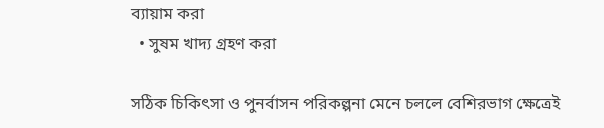ব্যায়াম করা
  • সুষম খাদ্য গ্রহণ করা

সঠিক চিকিৎসা ও পুনর্বাসন পরিকল্পনা মেনে চললে বেশিরভাগ ক্ষেত্রেই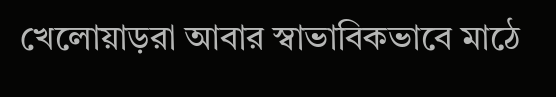খেলোয়াড়রা আবার স্বাভাবিকভাবে মাঠে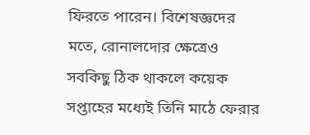ফিরতে পারেন। বিশেষজ্ঞদের মতে, রোনালদোর ক্ষেত্রেও সবকিছু ঠিক থাকলে কয়েক সপ্তাহের মধ্যেই তিনি মাঠে ফেরার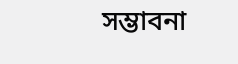সম্ভাবনা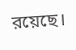রয়েছে।